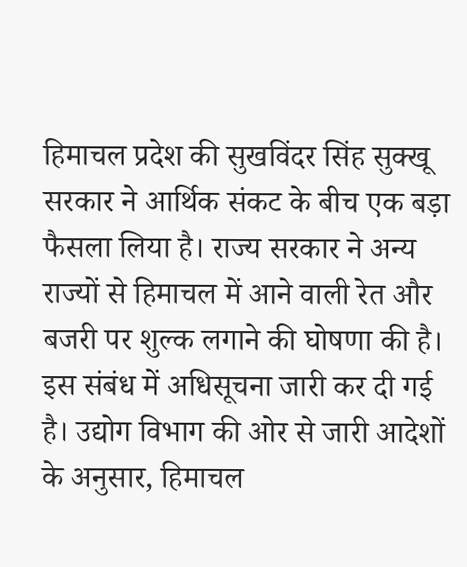हिमाचल प्रदेश की सुखविंदर सिंह सुक्खू सरकार ने आर्थिक संकट के बीच एक बड़ा फैसला लिया है। राज्य सरकार ने अन्य राज्यों से हिमाचल में आने वाली रेत और बजरी पर शुल्क लगाने की घोषणा की है। इस संबंध में अधिसूचना जारी कर दी गई है। उद्योग विभाग की ओर से जारी आदेशों के अनुसार, हिमाचल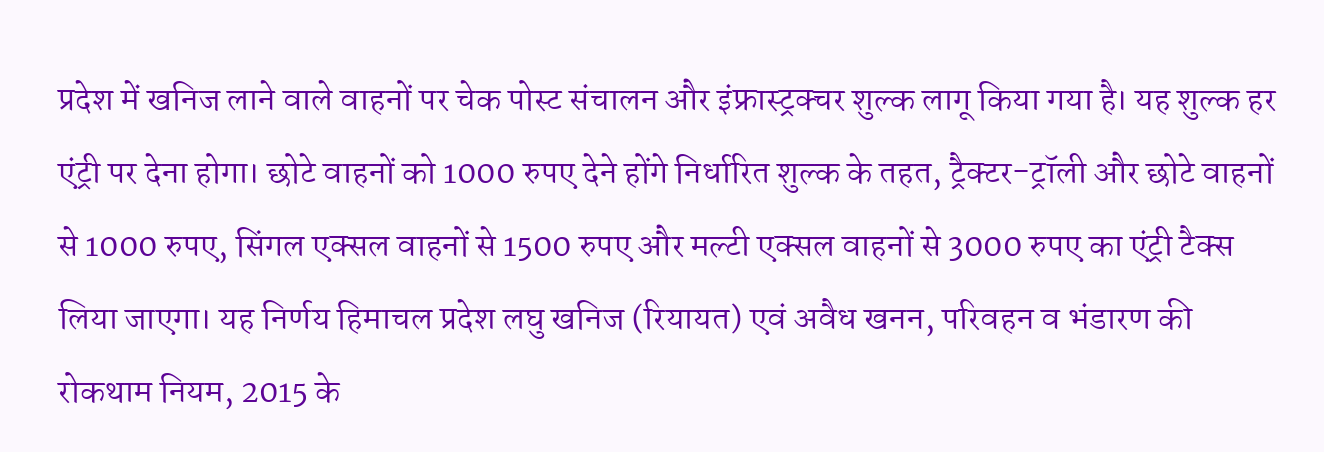प्रदेश में खनिज लाने वाले वाहनों पर चेक पोस्ट संचालन और इंफ्रास्ट्रक्चर शुल्क लागू किया गया है। यह शुल्क हर एंट्री पर देना होगा। छोटे वाहनों को 1000 रुपए देने होंगे निर्धारित शुल्क के तहत, ट्रैक्टर-ट्रॉली और छोटे वाहनों से 1000 रुपए, सिंगल एक्सल वाहनों से 1500 रुपए और मल्टी एक्सल वाहनों से 3000 रुपए का एंट्री टैक्स लिया जाएगा। यह निर्णय हिमाचल प्रदेश लघु खनिज (रियायत) एवं अवैध खनन, परिवहन व भंडारण की रोकथाम नियम, 2015 के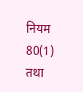नियम 80(1) तथा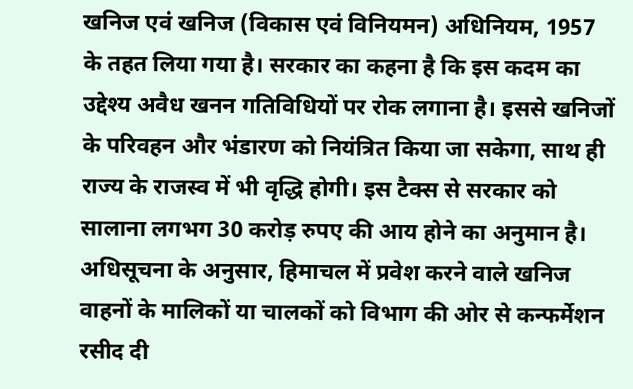खनिज एवं खनिज (विकास एवं विनियमन) अधिनियम, 1957 के तहत लिया गया है। सरकार का कहना है कि इस कदम का उद्देश्य अवैध खनन गतिविधियों पर रोक लगाना है। इससे खनिजों के परिवहन और भंडारण को नियंत्रित किया जा सकेगा, साथ ही राज्य के राजस्व में भी वृद्धि होगी। इस टैक्स से सरकार को सालाना लगभग 30 करोड़ रुपए की आय होने का अनुमान है। अधिसूचना के अनुसार, हिमाचल में प्रवेश करने वाले खनिज वाहनों के मालिकों या चालकों को विभाग की ओर से कन्फर्मेशन रसीद दी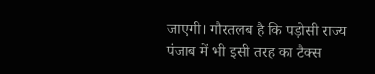जाएगी। गौरतलब है कि पड़ोसी राज्य पंजाब में भी इसी तरह का टैक्स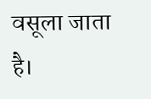वसूला जाता है।